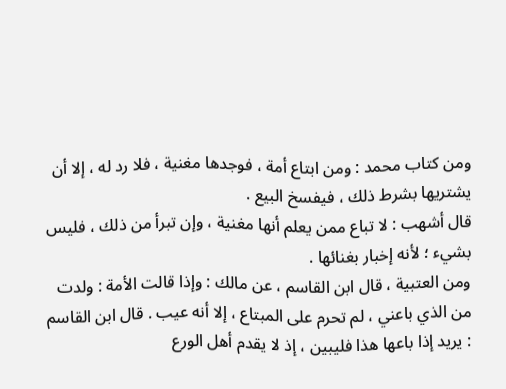ومن كتاب محمد : ومن ابتاع أمة ، فوجدها مغنية ، فلا رد له ، إلا أن يشتريها بشرط ذلك ، فيفسخ البيع .
قال أشهب : لا تباع ممن يعلم أنها مغنية ، وإن تبرأ من ذلك ، فليس بشيء ؛ لأنه إخبار بغنائها .
ومن العتبية ، قال ابن القاسم ، عن مالك : وإذا قالت الأمة : ولدت من الذي باعني ، لم تحرم على المبتاع ، إلا أنه عيب . قال ابن القاسم : يريد إذا باعها هذا فليبين ، إذ لا يقدم أهل الورع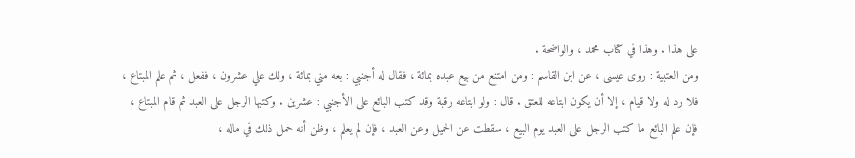على هذا . وهذا في كتاب محمد ، والواضحة .
ومن العتبية : روى عيسى ، عن ابن القاسم : ومن امتنع من بيع عبده بمائة ، فقال له أجنبي : بعه مني بمائة ، ولك علي عشرون ، ففعل ، ثم علم المبتاع ، فلا رد له ولا قيام ، إلا أن يكون ابتاعه للعتق . قال : ولو ابتاعه رقبة وقد كتب البائع على الأجنبي : عشرين . وكتبها الرجل على العبد ثم قام المبتاع ، فإن علم البائع ما كتب الرجل على العبد يوم البيع ، سقطت عن الحميل وعن العبد ، فإن لم يعلم ، وظن أنه حمل ذلك في ماله ،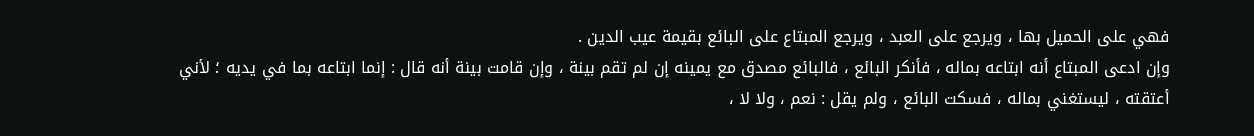فهي على الحميل بها ، ويرجع على العبد ، ويرجع المبتاع على البائع بقيمة عيب الدين .
وإن ادعى المبتاع أنه ابتاعه بماله ، فأنكر البائع ، فالبائع مصدق مع يمينه إن لم تقم بينة ، وإن قامت بينة أنه قال : إنما ابتاعه بما في يديه ؛ لأني أعتقته ، ليستغني بماله ، فسكت البائع ، ولم يقل : نعم ، ولا لا ،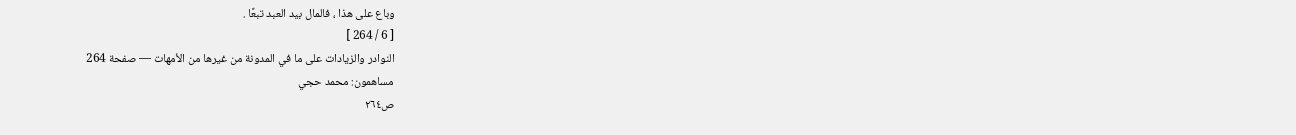وباع على هذا ، فالمال بيد العبد تبعًا .
[ 6 / 264 ]
النوادر والزيادات على ما في المدونة من غيرها من الأمهات — صفحة 264
مساهمون: محمد حجي
ص٢٦٤